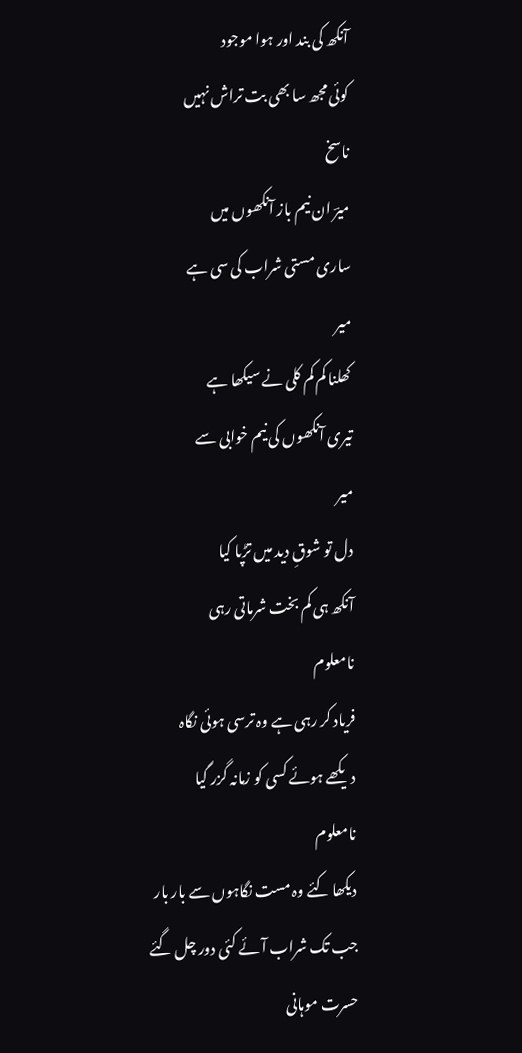آنکھ کی بند اور ہوا موجود
کوئی مجھ سا بھی بت تراش نہیں
ناسخ
میرؔ ان نیم باز آنکھوں میں
ساری مستی شراب کی سی ہے
میر
کھلنا کم کم کلی نے سیکھا ہے
تیری آنکھوں کی نیم خوابی سے
میر
دل تو شوقِ دید میں تڑپا کیا
آنکھ ہی کم بخت شرماتی رہی
نامعلوم
فریاد کر رہی ہے وہ ترسی ہوئی نگاہ
دیکھے ہوئے کسی کو زمانہ گزر گیا
نامعلوم
دیکھا کئے وہ مست نگاہوں سے بار بار
جب تک شراب آئے کئی دور چل گئے
حسرت موہانی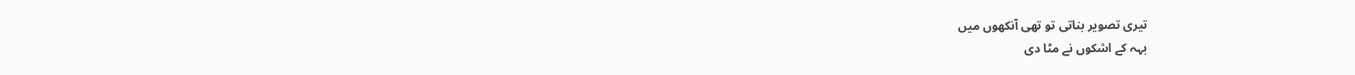تیری تصویر بناتی تو تھی آنکھوں میں
بہہ کے اشکوں نے مٹا دی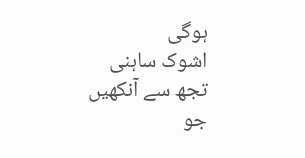ہوگی
اشوک ساہنی
تجھ سے آنکھیں جو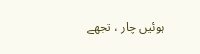ہوئیں چار ، تجھے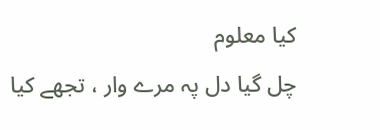کیا معلوم
چل گیا دل پہ مرے وار ، تجھے کیا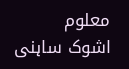معلوم
اشوک ساہنی